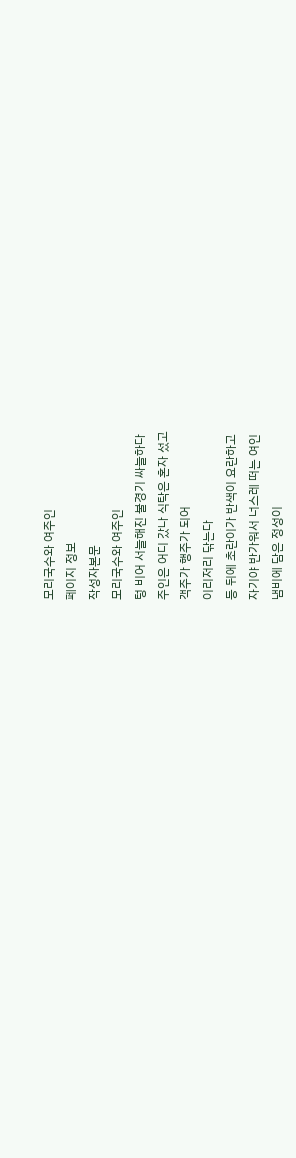모리국수와 여주인
페이지 정보
작성자본문
모리국수와 여주인
텅 비어 서늘해진 불경기 싸늘하다
주인은 어디 갔나 식탁은 혼자 섰고
객주가 행주가 되어
이리저리 닦는다
등 뒤에 초란이가 반색이 요란하고
자기야 반가워서 너스레 떠는 여인
냄비에 담은 정성이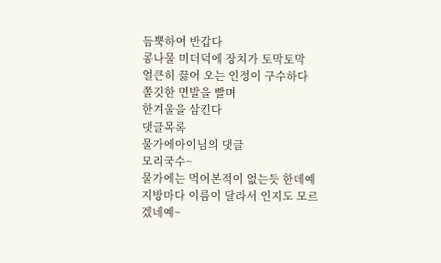듬뿍하여 반갑다
콩나물 미더덕에 장치가 토막토막
얼큰히 끓어 오는 인정이 구수하다
쫄깃한 면발을 빨며
한겨울을 삼킨다
댓글목록
물가에아이님의 댓글
모리국수~
물가에는 먹어본적이 없는듯 한데예
지방마다 이름이 달라서 인지도 모르겠네예~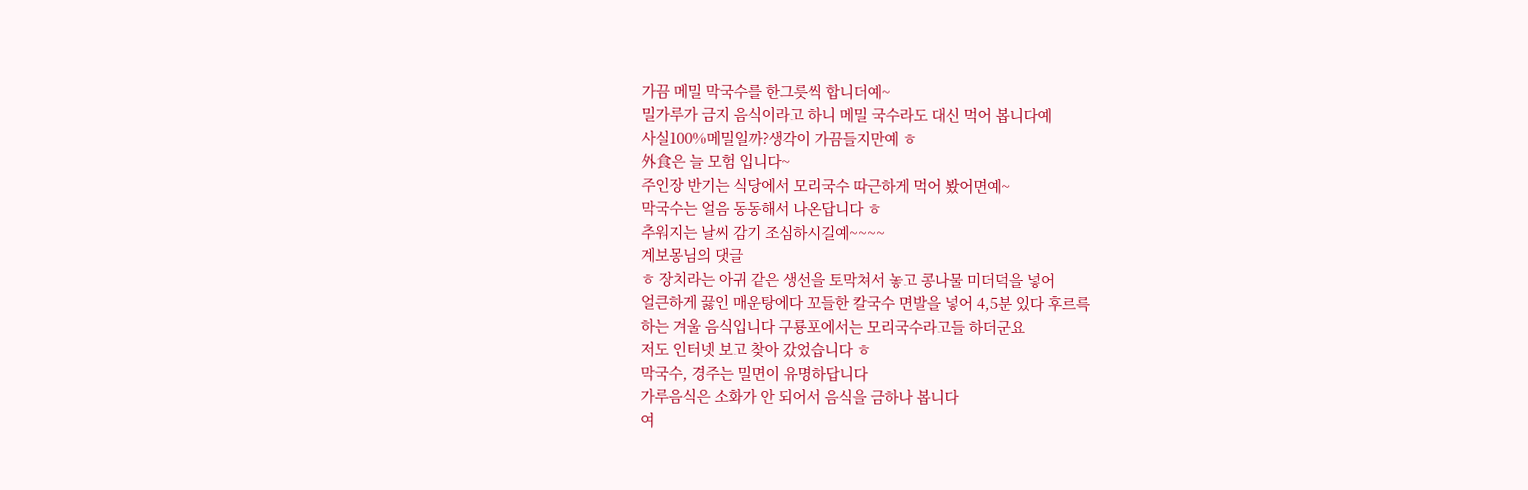가끔 메밀 막국수를 한그릇씩 합니더예~
밀가루가 금지 음식이라고 하니 메밀 국수라도 대신 먹어 봅니다예
사실100%메밀일까?생각이 가끔들지만예 ㅎ
外食은 늘 모험 입니다~
주인장 반기는 식당에서 모리국수 따근하게 먹어 봤어면예~
막국수는 얼음 동동해서 나온답니다 ㅎ
추워지는 날씨 감기 조심하시길예~~~~
계보몽님의 댓글
ㅎ 장치라는 아귀 같은 생선을 토막쳐서 놓고 콩나물 미더덕을 넣어
얼큰하게 끓인 매운탕에다 꼬들한 칼국수 면발을 넣어 4,5분 있다 후르륵
하는 겨울 음식입니다 구룡포에서는 모리국수라고들 하더군요
저도 인터넷 보고 찾아 갔었습니다 ㅎ
막국수, 경주는 밀면이 유명하답니다
가루음식은 소화가 안 되어서 음식을 금하나 봅니다
여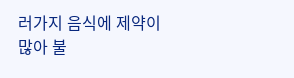러가지 음식에 제약이 많아 불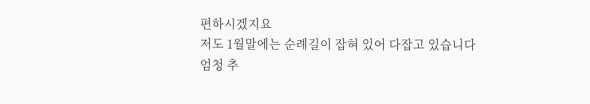편하시겠지요
저도 1월말에는 순례길이 잡혀 있어 다잡고 있습니다
엄청 추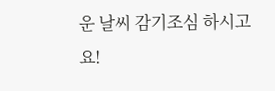운 날씨 감기조심 하시고요!